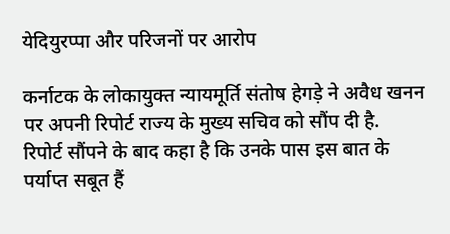येदियुरप्पा और परिजनों पर आरोप

कर्नाटक के लोकायुक्त न्यायमूर्ति संतोष हेगड़े ने अवैध खनन पर अपनी रिपोर्ट राज्य के मुख्य सचिव को सौंप दी है.
रिपोर्ट सौंपने के बाद कहा है कि उनके पास इस बात के पर्याप्त सबूत हैं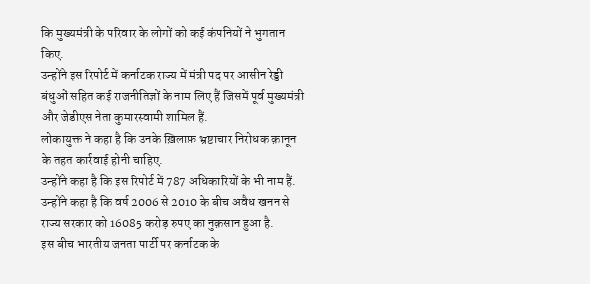कि मुख्यमंत्री के परिवार के लोगों को कई कंपनियों ने भुगतान किए.
उन्होंने इस रिपोर्ट में कर्नाटक राज्य में मंत्री पद पर आसीन रेड्डी बंधुओं सहित कई राजनीतिज्ञों के नाम लिए हैं जिसमें पूर्व मुख्यमंत्री और जेडीएस नेता कुमारस्वामी शामिल हैं.
लोकायुक्त ने कहा है कि उनके ख़िलाफ़ भ्रष्टाचार निरोधक क़ानून के तहत कार्रवाई होनी चाहिए.
उन्होंने कहा है कि इस रिपोर्ट में 787 अधिकारियों के भी नाम हैं.
उन्होंने कहा है कि वर्ष 2006 से 2010 के बीच अवैध खनन से राज्य सरकार को 16085 करोड़ रुपए का नुक़सान हुआ है.
इस बीच भारतीय जनता पार्टी पर कर्नाटक के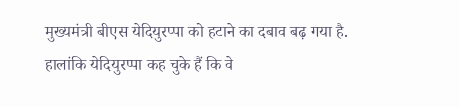मुख्यमंत्री बीएस येदियुरप्पा को हटाने का दबाव बढ़ गया है.
हालांकि येदियुरप्पा कह चुके हैं कि वे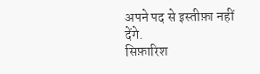अपने पद से इस्तीफ़ा नहीं देंगे.
सिफ़ारिश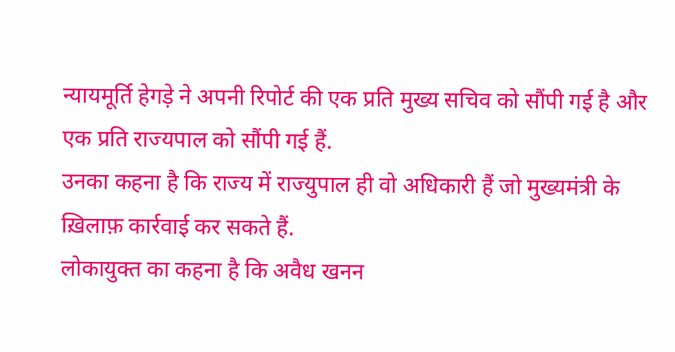न्यायमूर्ति हेगड़े ने अपनी रिपोर्ट की एक प्रति मुख्य सचिव को सौंपी गई है और एक प्रति राज्यपाल को सौंपी गई हैं.
उनका कहना है कि राज्य में राज्युपाल ही वो अधिकारी हैं जो मुख्यमंत्री के ख़िलाफ़ कार्रवाई कर सकते हैं.
लोकायुक्त का कहना है कि अवैध खनन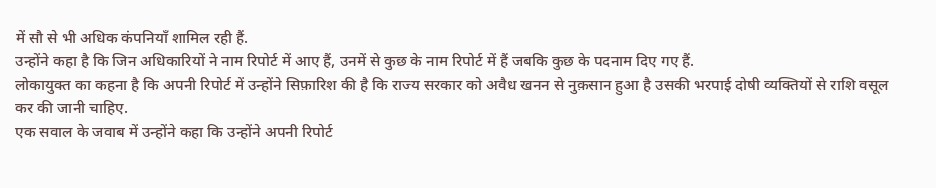में सौ से भी अधिक कंपनियाँ शामिल रही हैं.
उन्होंने कहा है कि जिन अधिकारियों ने नाम रिपोर्ट में आए हैं, उनमें से कुछ के नाम रिपोर्ट में हैं जबकि कुछ के पदनाम दिए गए हैं.
लोकायुक्त का कहना है कि अपनी रिपोर्ट में उन्होंने सिफ़ारिश की है कि राज्य सरकार को अवैध खनन से नुक़सान हुआ है उसकी भरपाई दोषी व्यक्तियों से राशि वसूल कर की जानी चाहिए.
एक सवाल के जवाब में उन्होंने कहा कि उन्होंने अपनी रिपोर्ट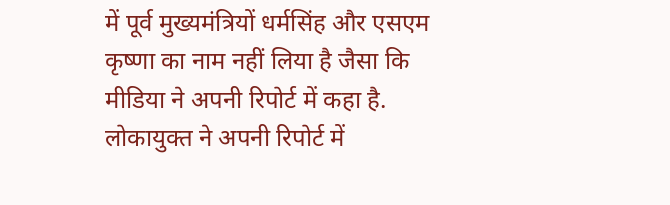में पूर्व मुख्यमंत्रियों धर्मसिंह और एसएम कृष्णा का नाम नहीं लिया है जैसा कि मीडिया ने अपनी रिपोर्ट में कहा है.
लोकायुक्त ने अपनी रिपोर्ट में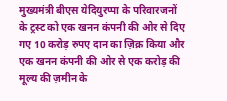मुख्यमंत्री बीएस येदियुरप्पा के परिवारजनों के ट्रस्ट को एक खनन कंपनी की ओर से दिए गए 10 करोड़ रुपए दान का ज़िक्र किया और एक खनन कंपनी की ओर से एक करोड़ की मूल्य की ज़मीन के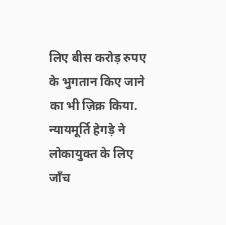लिए बीस करोड़ रुपए के भुगतान किए जाने का भी ज़िक्र किया.
न्यायमूर्ति हेगड़े ने लोकायुक्त के लिए जाँच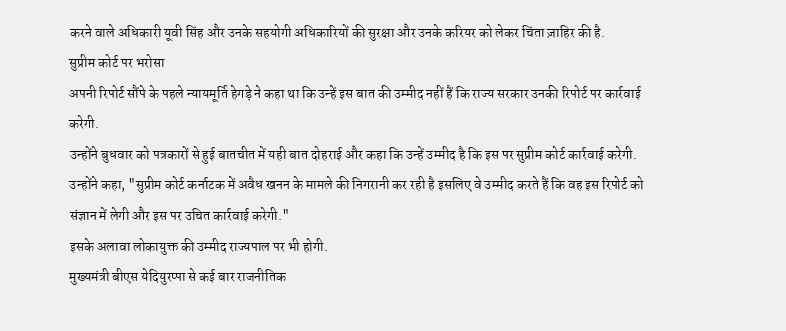करने वाले अधिकारी यूवी सिंह और उनके सहयोगी अधिकारियों की सुरक्षा और उनके करियर को लेकर चिंता ज़ाहिर की है.
सुप्रीम कोर्ट पर भरोसा
अपनी रिपोर्ट सौंपे के पहले न्यायमूर्ति हेगड़े ने कहा था कि उन्हें इस बात की उम्मीद नहीं हैं कि राज्य सरकार उनकी रिपोर्ट पर कार्रवाई करेगी.
उन्होंने बुधवार को पत्रकारों से हुई बातचीत में यही बात दोहराई और कहा कि उन्हें उम्मीद है कि इस पर सुप्रीम कोर्ट कार्रवाई करेगी.
उन्होंने कहा, "सुप्रीम कोर्ट कर्नाटक में अवैध खनन के मामले की निगरानी कर रही है इसलिए वे उम्मीद करते हैं कि वह इस रिपोर्ट को संज्ञान में लेगी और इस पर उचित कार्रवाई करेगी."
इसके अलावा लोकायुक्त की उम्मीद राज्यपाल पर भी होगी.
मुख्यमंत्री बीएस येदियुरप्पा से कई बार राजनीतिक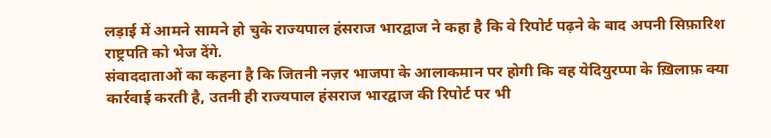लड़ाई में आमने सामने हो चुके राज्यपाल हंसराज भारद्वाज ने कहा है कि वे रिपोर्ट पढ़ने के बाद अपनी सिफ़ारिश राष्ट्रपति को भेज देंगे.
संवाददाताओं का कहना है कि जितनी नज़र भाजपा के आलाकमान पर होगी कि वह येदियुरप्पा के ख़िलाफ़ क्या कार्रवाई करती है, उतनी ही राज्यपाल हंसराज भारद्वाज की रिपोर्ट पर भी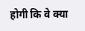होगी कि वे क्या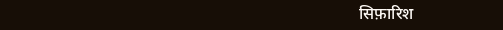सिफ़ारिश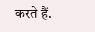करते हैं.